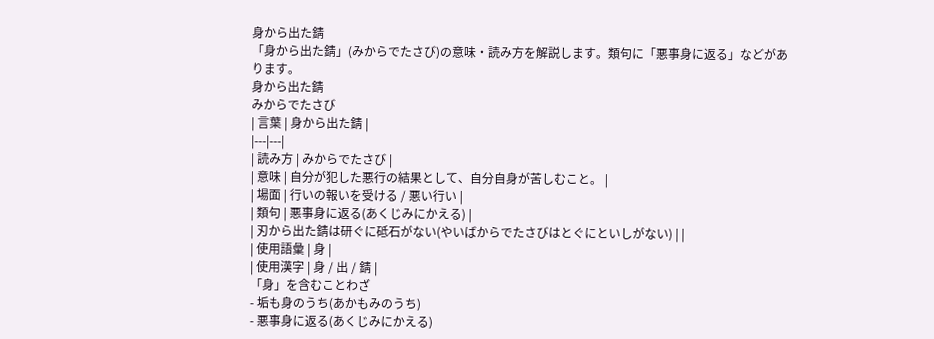身から出た錆
「身から出た錆」(みからでたさび)の意味・読み方を解説します。類句に「悪事身に返る」などがあります。
身から出た錆
みからでたさび
| 言葉 | 身から出た錆 |
|---|---|
| 読み方 | みからでたさび |
| 意味 | 自分が犯した悪行の結果として、自分自身が苦しむこと。 |
| 場面 | 行いの報いを受ける / 悪い行い |
| 類句 | 悪事身に返る(あくじみにかえる) |
| 刃から出た錆は研ぐに砥石がない(やいばからでたさびはとぐにといしがない) | |
| 使用語彙 | 身 |
| 使用漢字 | 身 / 出 / 錆 |
「身」を含むことわざ
- 垢も身のうち(あかもみのうち)
- 悪事身に返る(あくじみにかえる)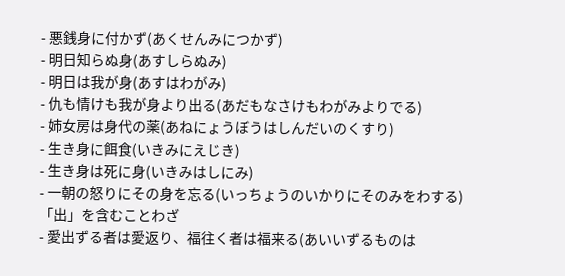- 悪銭身に付かず(あくせんみにつかず)
- 明日知らぬ身(あすしらぬみ)
- 明日は我が身(あすはわがみ)
- 仇も情けも我が身より出る(あだもなさけもわがみよりでる)
- 姉女房は身代の薬(あねにょうぼうはしんだいのくすり)
- 生き身に餌食(いきみにえじき)
- 生き身は死に身(いきみはしにみ)
- 一朝の怒りにその身を忘る(いっちょうのいかりにそのみをわする)
「出」を含むことわざ
- 愛出ずる者は愛返り、福往く者は福来る(あいいずるものは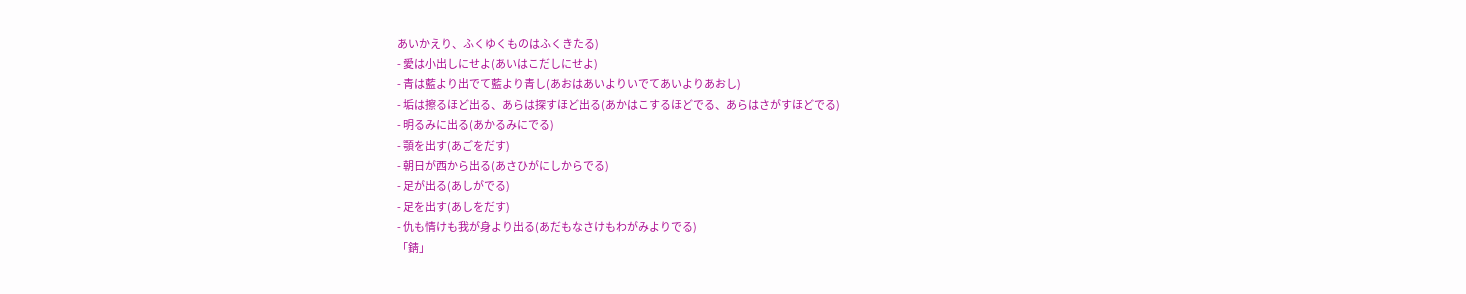あいかえり、ふくゆくものはふくきたる)
- 愛は小出しにせよ(あいはこだしにせよ)
- 青は藍より出でて藍より青し(あおはあいよりいでてあいよりあおし)
- 垢は擦るほど出る、あらは探すほど出る(あかはこするほどでる、あらはさがすほどでる)
- 明るみに出る(あかるみにでる)
- 顎を出す(あごをだす)
- 朝日が西から出る(あさひがにしからでる)
- 足が出る(あしがでる)
- 足を出す(あしをだす)
- 仇も情けも我が身より出る(あだもなさけもわがみよりでる)
「錆」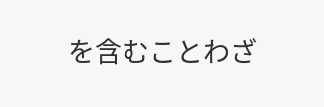を含むことわざ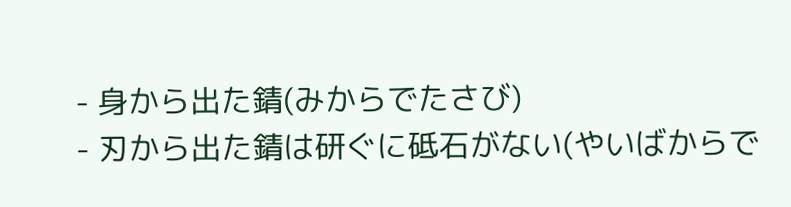- 身から出た錆(みからでたさび)
- 刃から出た錆は研ぐに砥石がない(やいばからで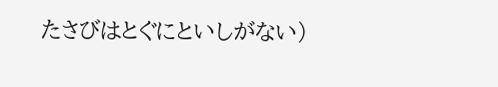たさびはとぐにといしがない)